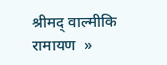श्रीमद् वाल्मीकि रामायण  »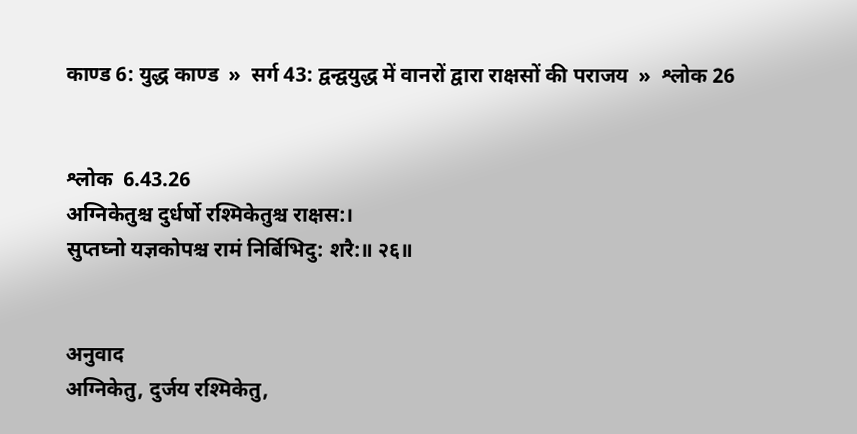काण्ड 6: युद्ध काण्ड  »  सर्ग 43: द्वन्द्वयुद्ध में वानरों द्वारा राक्षसों की पराजय  »  श्लोक 26


श्लोक  6.43.26
अग्निकेतुश्च दुर्धर्षो रश्मिकेतुश्च राक्षस:।
सुप्तघ्नो यज्ञकोपश्च रामं निर्बिभिदु: शरै:॥ २६॥


अनुवाद
अग्निकेतु, दुर्जय रश्मिकेतु,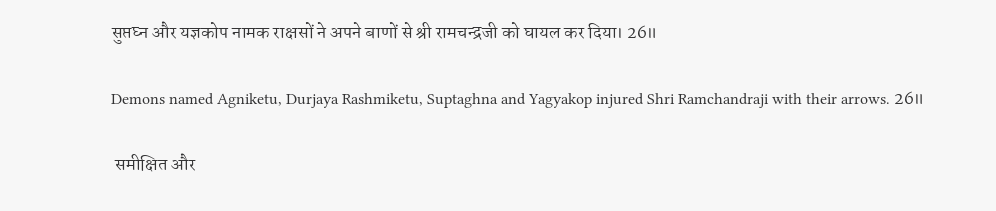सुप्तघ्न और यज्ञकोप नामक राक्षसों ने अपने बाणों से श्री रामचन्द्रजी को घायल कर दिया। 26॥

Demons named Agniketu, Durjaya Rashmiketu, Suptaghna and Yagyakop injured Shri Ramchandraji with their arrows. 26॥

 समीक्षित और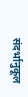संदर्भानुकूल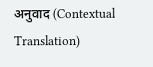अनुवाद (Contextual Translation)